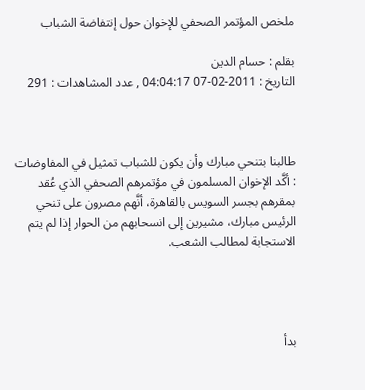ملخص المؤتمر الصحفي للإخوان حول إنتفاضة الشباب

بقلم : حسام الدين
التاريخ : 2011-02-07 04:04:17 , عدد المشاهدات : 291



طالبنا بتنحي مبارك وأن يكون للشباب تمثيل في المفاوضات : أكَّد الإخوان المسلمون في مؤتمرهم الصحفي الذي عُقد بمقرهم بجسر السويس بالقاهرة، أنَّهم مصرون على تنحي الرئيس مبارك، مشيرين إلى انسحابهم من الحوار إذا لم يتم الاستجابة لمطالب الشعب.




بدأ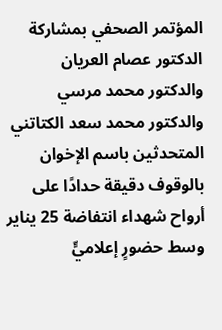المؤتمر الصحفي بمشاركة الدكتور عصام العريان والدكتور محمد مرسي والدكتور محمد سعد الكتاتني المتحدثين باسم الإخوان بالوقوف دقيقة حدادًا على أرواح شهداء انتفاضة 25 يناير وسط حضورٍ إعلاميٍّ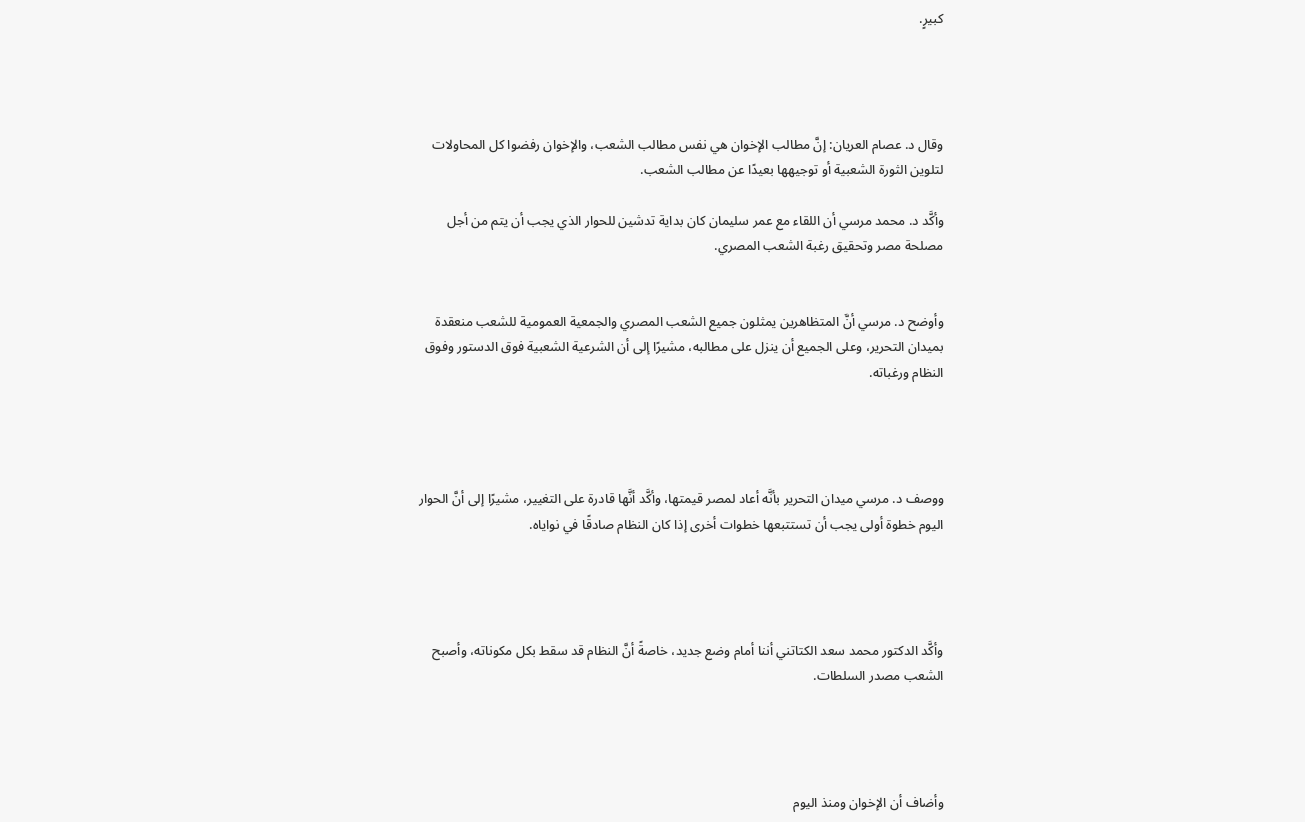كبيرٍ.




وقال د. عصام العريان: إنَّ مطالب الإخوان هي نفس مطالب الشعب، والإخوان رفضوا كل المحاولات لتلوين الثورة الشعبية أو توجيهها بعيدًا عن مطالب الشعب.

وأكَّد د. محمد مرسي أن اللقاء مع عمر سليمان كان بداية تدشين للحوار الذي يجب أن يتم من أجل مصلحة مصر وتحقيق رغبة الشعب المصري.


وأوضح د. مرسي أنَّ المتظاهرين يمثلون جميع الشعب المصري والجمعية العمومية للشعب منعقدة بميدان التحرير، وعلى الجميع أن ينزل على مطالبه، مشيرًا إلى أن الشرعية الشعبية فوق الدستور وفوق النظام ورغباته.




ووصف د. مرسي ميدان التحرير بأنَّه أعاد لمصر قيمتها، وأكَّد أنَّها قادرة على التغيير، مشيرًا إلى أنَّ الحوار اليوم خطوة أولى يجب أن تستتبعها خطوات أخرى إذا كان النظام صادقًا في نواياه.




وأكَّد الدكتور محمد سعد الكتاتني أننا أمام وضع جديد، خاصةً أنَّ النظام قد سقط بكل مكوناته، وأصبح الشعب مصدر السلطات.




وأضاف أن الإخوان ومنذ اليوم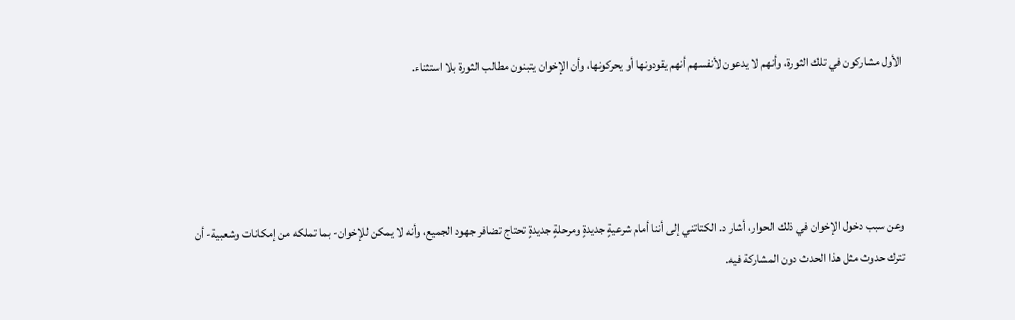الأول مشاركون في تلك الثورة، وأنهم لا يدعون لأنفسهم أنهم يقودونها أو يحركونها، وأن الإخوان يتبنون مطالب الثورة بلا استثناء.




وعن سبب دخول الإخوان في ذلك الحوار، أشار د. الكتاتني إلى أننا أمام شرعيةٍ جديدةٍ ومرحلةٍ جديدةٍ تحتاج تضافر جهود الجميع، وأنه لا يمكن للإخوان- بما تملكه من إمكانات وشعبية- أن تترك حدوث مثل هذا الحدث دون المشاركة فيه.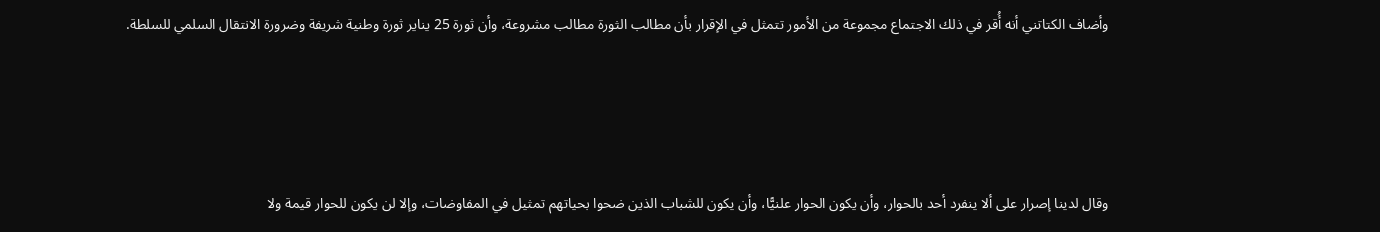وأضاف الكتاتني أنه أُقر في ذلك الاجتماع مجموعة من الأمور تتمثل في الإقرار بأن مطالب الثورة مطالب مشروعة، وأن ثورة 25 يناير ثورة وطنية شريفة وضرورة الانتقال السلمي للسلطة.




وقال لدينا إصرار على ألا ينفرد أحد بالحوار، وأن يكون الحوار علنيًّا، وأن يكون للشباب الذين ضحوا بحياتهم تمثيل في المفاوضات، وإلا لن يكون للحوار قيمة ولا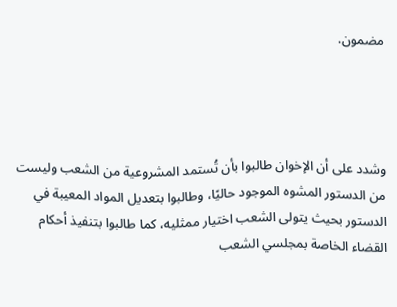مضمون.




وشدد على أن الإخوان طالبوا بأن تُستمد المشروعية من الشعب وليست من الدستور المشوه الموجود حاليًا، وطالبوا بتعديل المواد المعيبة في الدستور بحيث يتولى الشعب اختيار ممثليه، كما طالبوا بتنفيذ أحكام القضاء الخاصة بمجلسي الشعب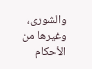والشورى، وغيرها من الأحكام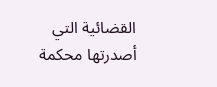القضائية التي أصدرتها محكمة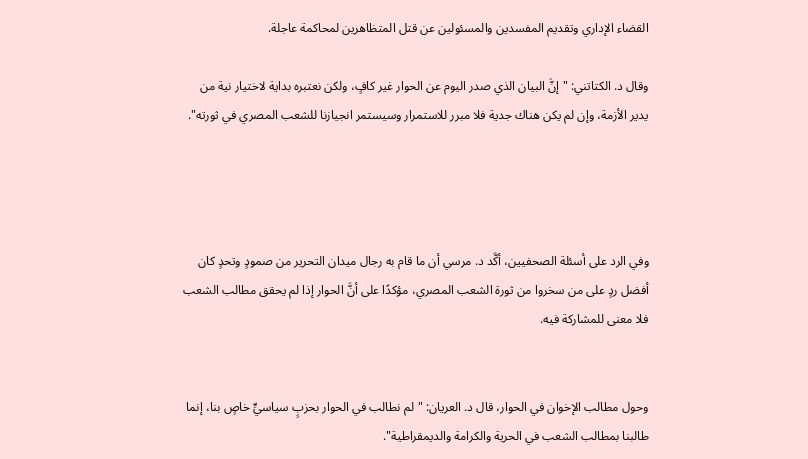القضاء الإداري وتقديم المفسدين والمسئولين عن قتل المتظاهرين لمحاكمة عاجلة.

وقال د. الكتاتني: "إنَّ البيان الذي صدر اليوم عن الحوار غير كافٍ، ولكن نعتبره بداية لاختيار نية من يدير الأزمة، وإن لم يكن هناك جدية فلا مبرر للاستمرار وسيستمر انجيازنا للشعب المصري في ثورته".




وفي الرد على أسئلة الصحفيين، أكَّد د. مرسي أن ما قام به رجال ميدان التحرير من صمودٍ وتحدٍ كان أفضل ردٍ على من سخروا من ثورة الشعب المصري، مؤكدًا على أنَّ الحوار إذا لم يحقق مطالب الشعب فلا معنى للمشاركة فيه.


وحول مطالب الإخوان في الحوار، قال د. العريان: "لم نطالب في الحوار بحزبٍ سياسيٍّ خاصٍ بنا، إنما طالبنا بمطالب الشعب في الحرية والكرامة والديمقراطية".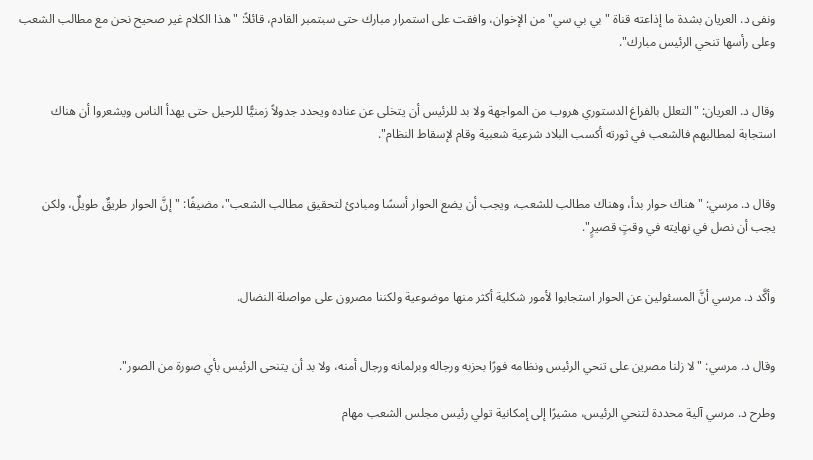ونفى د. العريان بشدة ما إذاعته قناة "بي بي سي" من الإخوان، وافقت على استمرار مبارك حتى سبتمبر القادم، قائلاً: "هذا الكلام غير صحيح نحن مع مطالب الشعب وعلى رأسها تنحي الرئيس مبارك".


وقال د. العريان: "التعلل بالفراغ الدستوري هروب من المواجهة ولا بد للرئيس أن يتخلى عن عناده ويحدد جدولاً زمنيًّا للرحيل حتى يهدأ الناس ويشعروا أن هناك استجابة لمطالبهم فالشعب في ثورته أكسب البلاد شرعية شعبية وقام لإسقاط النظام".


وقال د. مرسي: "هناك حوار بدأ، وهناك مطالب للشعب، ويجب أن يضع الحوار أسسًا ومبادئ لتحقيق مطالب الشعب"، مضيفًا: "إنَّ الحوار طريقٌ طويلٌ، ولكن يجب أن نصل في نهايته في وقتٍ قصيرٍ".


وأكَّد د. مرسي أنَّ المسئولين عن الحوار استجابوا لأمور شكلية أكثر منها موضوعية ولكننا مصرون على مواصلة النضال.


وقال د. مرسي: "لا زلنا مصرين على تنحي الرئيس ونظامه فورًا بحزبه ورجاله وبرلمانه ورجال أمنه، ولا بد أن يتنحى الرئيس بأي صورة من الصور".

وطرح د. مرسي آلية محددة لتنحي الرئيس، مشيرًا إلى إمكانية تولي رئيس مجلس الشعب مهام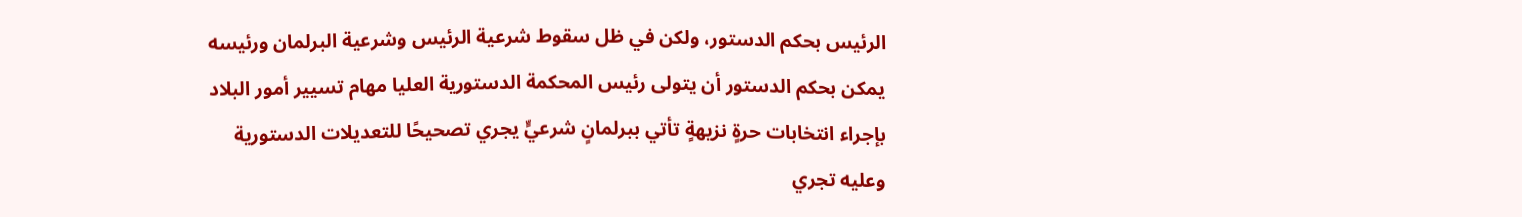الرئيس بحكم الدستور، ولكن في ظل سقوط شرعية الرئيس وشرعية البرلمان ورئيسه يمكن بحكم الدستور أن يتولى رئيس المحكمة الدستورية العليا مهام تسيير أمور البلاد بإجراء انتخابات حرةٍ نزيهةٍ تأتي ببرلمانٍ شرعيٍّ يجري تصحيحًا للتعديلات الدستورية وعليه تجري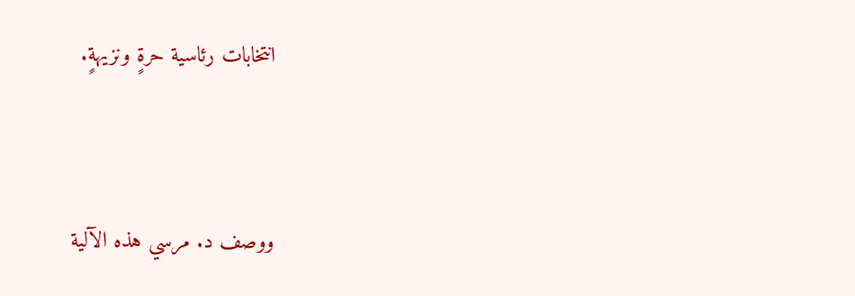انتخابات رئاسية حرةٍ ونزيهةٍ.




ووصف د. مرسي هذه الآلية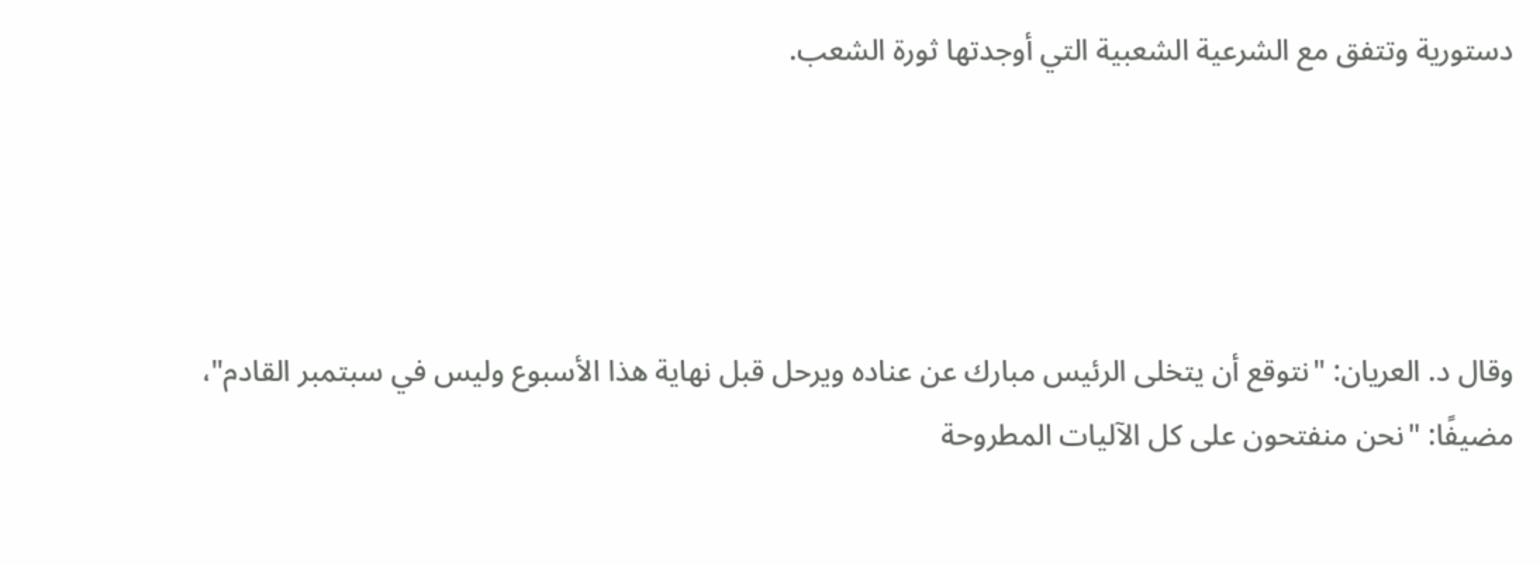دستورية وتتفق مع الشرعية الشعبية التي أوجدتها ثورة الشعب.




وقال د. العريان: "نتوقع أن يتخلى الرئيس مبارك عن عناده ويرحل قبل نهاية هذا الأسبوع وليس في سبتمبر القادم"، مضيفًا: "نحن منفتحون على كل الآليات المطروحة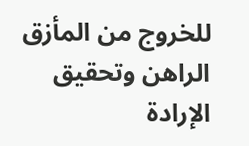للخروج من المأزق الراهن وتحقيق الإرادة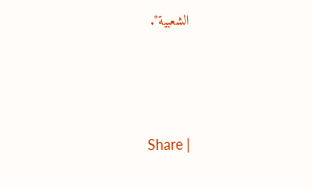الشعبية".




Share |